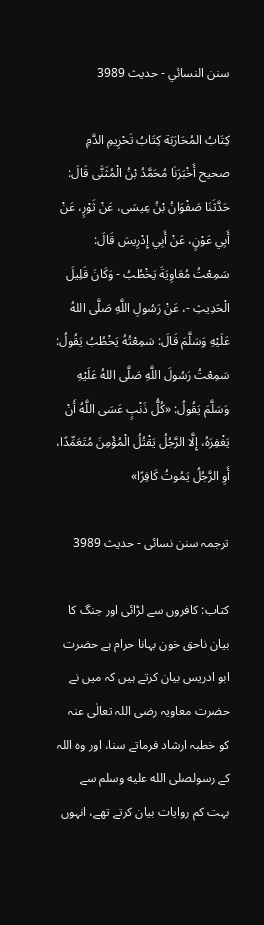سنن النسائي - حدیث 3989

كِتَابُ المُحَارَبَة كِتَابُ تَحْرِيمِ الدَّمِ صحيح أَخْبَرَنَا مُحَمَّدُ بْنُ الْمُثَنَّى قَالَ: حَدَّثَنَا صَفْوَانُ بْنُ عِيسَى، عَنْ ثَوْرٍ، عَنْ أَبِي عَوْنٍ، عَنْ أَبِي إِدْرِيسَ قَالَ: سَمِعْتُ مُعَاوِيَةَ يَخْطُبُ - وَكَانَ قَلِيلَ الْحَدِيثِ -، عَنْ رَسُولِ اللَّهِ صَلَّى اللهُ عَلَيْهِ وَسَلَّمَ قَالَ: سَمِعْتُهُ يَخْطُبُ يَقُولُ: سَمِعْتُ رَسُولَ اللَّهِ صَلَّى اللهُ عَلَيْهِ وَسَلَّمَ يَقُولُ: «كُلُّ ذَنْبٍ عَسَى اللَّهُ أَنْ يَغْفِرَهُ، إِلَّا الرَّجُلُ يَقْتُلُ الْمُؤْمِنَ مُتَعَمِّدًا، أَوِ الرَّجُلُ يَمُوتُ كَافِرًا»

ترجمہ سنن نسائی - حدیث 3989

کتاب: کافروں سے لڑائی اور جنگ کا بیان ناحق خون بہانا حرام ہے حضرت ابو ادریس بیان کرتے ہیں کہ میں نے حضرت معاویہ رضی اللہ تعالٰی عنہ کو خطبہ ارشاد فرماتے سنا، اور وہ اللہ کے رسولصلى الله عليه وسلم سے بہت کم روایات بیان کرتے تھے، انہوں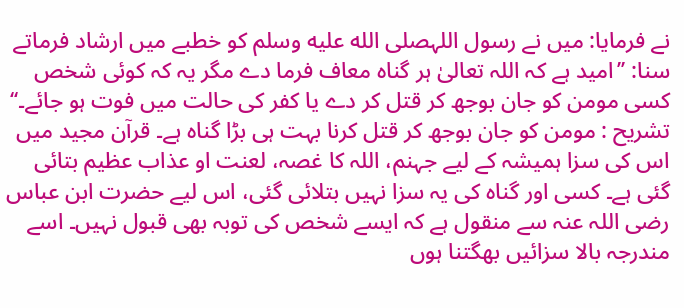نے فرمایا: میں نے رسول اللہصلى الله عليه وسلم کو خطبے میں ارشاد فرماتے سنا: ’’امید ہے کہ اللہ تعالیٰ ہر گناہ معاف فرما دے مگر یہ کہ کوئی شخص کسی مومن کو جان بوجھ کر قتل کر دے یا کفر کی حالت میں فوت ہو جائے۔‘‘
تشریح : مومن کو جان بوجھ کر قتل کرنا بہت ہی بڑا گناہ ہے۔ قرآن مجید میں اس کی سزا ہمیشہ کے لیے جہنم، اللہ کا غصہ، لعنت او عذاب عظیم بتائی گئی ہے۔ کسی اور گناہ کی یہ سزا نہیں بتلائی گئی، اس لیے حضرت ابن عباس رضی اللہ عنہ سے منقول ہے کہ ایسے شخص کی توبہ بھی قبول نہیں۔ اسے مندرجہ بالا سزائیں بھگتنا ہوں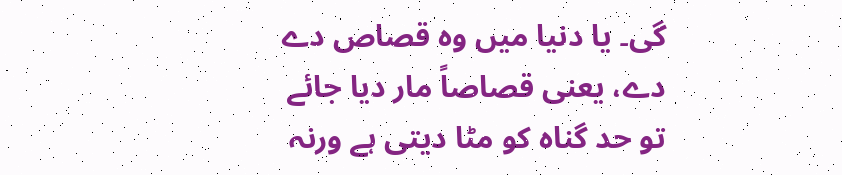گی۔ یا دنیا میں وہ قصاص دے دے، یعنی قصاصاً مار دیا جائے تو حد گناہ کو مٹا دیتی ہے ورنہ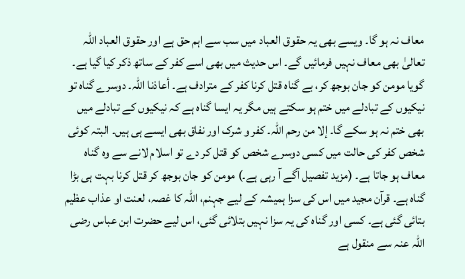معاف نہ ہو گا۔ ویسے بھی یہ حقوق العباد میں سب سے اہم حق ہے اور حقوق العباد اللہ تعالیٰ بھی معاف نہیں فرمائیں گے۔ اس حدیث میں بھی اسے کفر کے ساتھ ذکر کیا گیا ہے۔ گویا مومن کو جان بوجھ کر، بے گناہ قتل کرنا کفر کے مترادف ہے۔ أعاذنا اللہ۔ دوسرے گناہ تو نیکیوں کے تبادلے میں ختم ہو سکتے ہیں مگر یہ ایسا گناہ ہے کہ نیکیوں کے تبادلے میں بھی ختم نہ ہو سکے گا۔ إلا من رحم اللہ۔ کفر و شرک اور نفاق بھی ایسے ہی ہیں۔ البتہ کوئی شخص کفر کی حالت میں کسی دوسرے شخص کو قتل کر دے تو اسلام لانے سے وہ گناہ معاف ہو جاتا ہے۔ (مزید تفصیل آگے آ رہی ہے۔) مومن کو جان بوجھ کر قتل کرنا بہت ہی بڑا گناہ ہے۔ قرآن مجید میں اس کی سزا ہمیشہ کے لیے جہنم، اللہ کا غصہ، لعنت او عذاب عظیم بتائی گئی ہے۔ کسی اور گناہ کی یہ سزا نہیں بتلائی گئی، اس لیے حضرت ابن عباس رضی اللہ عنہ سے منقول ہے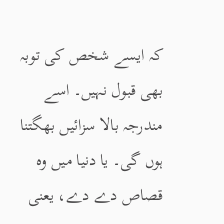کہ ایسے شخص کی توبہ بھی قبول نہیں۔ اسے مندرجہ بالا سزائیں بھگتنا ہوں گی۔ یا دنیا میں وہ قصاص دے دے، یعنی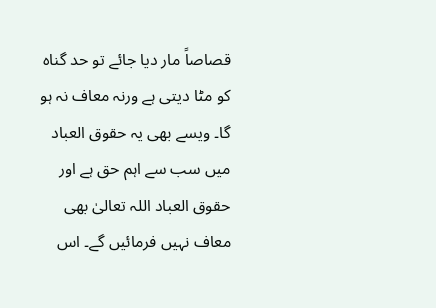قصاصاً مار دیا جائے تو حد گناہ کو مٹا دیتی ہے ورنہ معاف نہ ہو گا۔ ویسے بھی یہ حقوق العباد میں سب سے اہم حق ہے اور حقوق العباد اللہ تعالیٰ بھی معاف نہیں فرمائیں گے۔ اس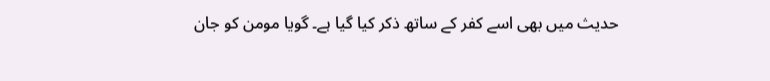حدیث میں بھی اسے کفر کے ساتھ ذکر کیا گیا ہے۔ گویا مومن کو جان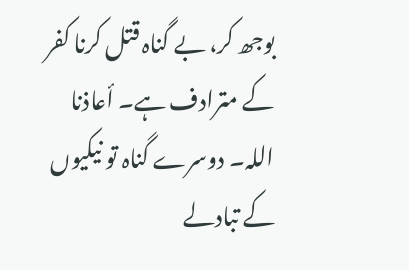بوجھ کر، بے گناہ قتل کرنا کفر کے مترادف ہے۔ أعاذنا اللہ۔ دوسرے گناہ تو نیکیوں کے تبادلے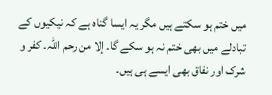میں ختم ہو سکتے ہیں مگر یہ ایسا گناہ ہے کہ نیکیوں کے تبادلے میں بھی ختم نہ ہو سکے گا۔ إلا من رحم اللہ۔ کفر و شرک اور نفاق بھی ایسے ہی ہیں۔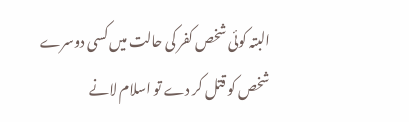البتہ کوئی شخص کفر کی حالت میں کسی دوسرے شخص کو قتل کر دے تو اسلام لانے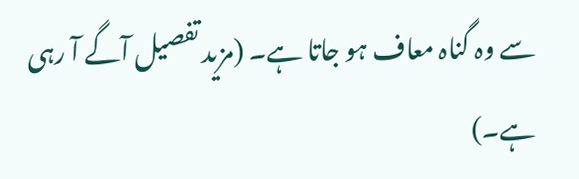سے وہ گناہ معاف ہو جاتا ہے۔ (مزید تفصیل آگے آ رہی ہے۔)